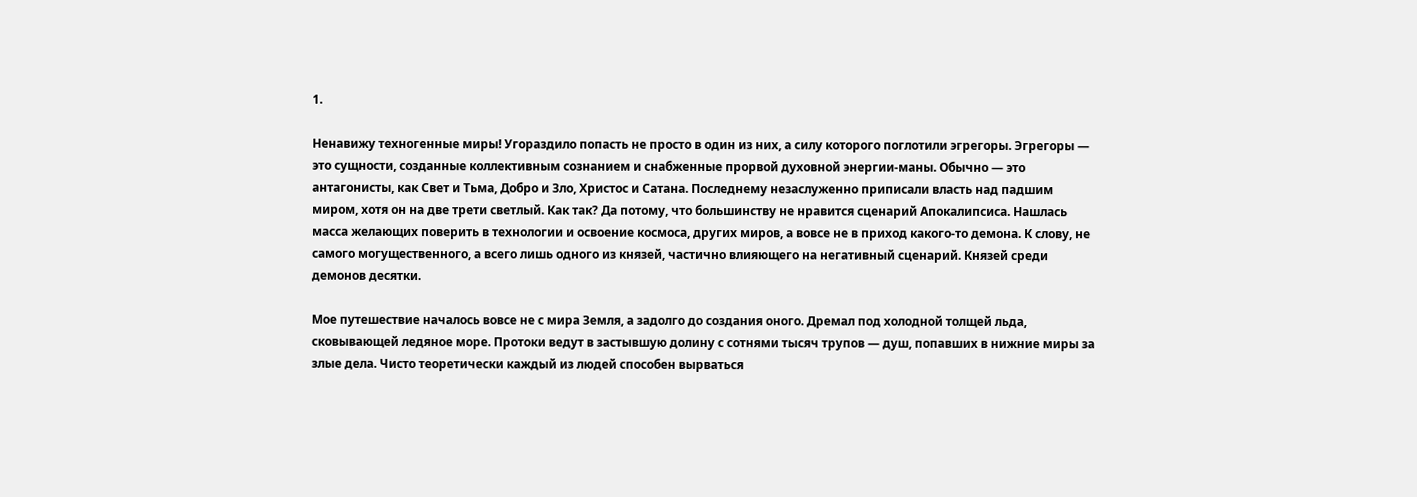1.

Ненавижу техногенные миры! Угораздило попасть не просто в один из них, а силу которого поглотили эгрегоры. Эгрегоры — это сущности, созданные коллективным сознанием и снабженные прорвой духовной энергии-маны. Обычно — это антагонисты, как Свет и Тьма, Добро и Зло, Христос и Сатана. Последнему незаслуженно приписали власть над падшим миром, хотя он на две трети светлый. Как так? Да потому, что большинству не нравится сценарий Апокалипсиса. Нашлась масса желающих поверить в технологии и освоение космоса, других миров, а вовсе не в приход какого-то демона. К слову, не самого могущественного, а всего лишь одного из князей, частично влияющего на негативный сценарий. Князей среди демонов десятки.

Мое путешествие началось вовсе не с мира Земля, а задолго до создания оного. Дремал под холодной толщей льда, сковывающей ледяное море. Протоки ведут в застывшую долину с сотнями тысяч трупов — душ, попавших в нижние миры за злые дела. Чисто теоретически каждый из людей способен вырваться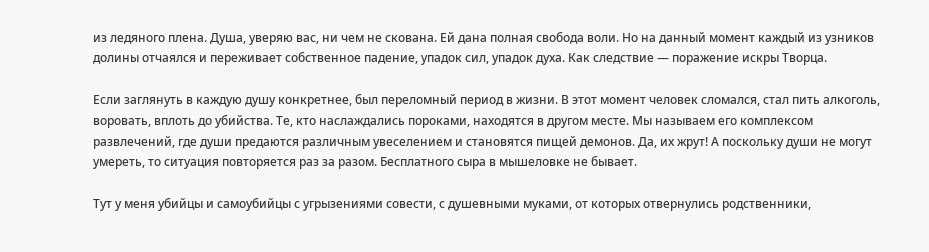из ледяного плена. Душа, уверяю вас, ни чем не скована. Ей дана полная свобода воли. Но на данный момент каждый из узников долины отчаялся и переживает собственное падение, упадок сил, упадок духа. Как следствие — поражение искры Творца.

Если заглянуть в каждую душу конкретнее, был переломный период в жизни. В этот момент человек сломался, стал пить алкоголь, воровать, вплоть до убийства. Те, кто наслаждались пороками, находятся в другом месте. Мы называем его комплексом развлечений, где души предаются различным увеселением и становятся пищей демонов. Да, их жрут! А поскольку души не могут умереть, то ситуация повторяется раз за разом. Бесплатного сыра в мышеловке не бывает.

Тут у меня убийцы и самоубийцы с угрызениями совести, с душевными муками, от которых отвернулись родственники,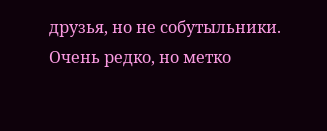друзья, но не собутыльники. Очень редко, но метко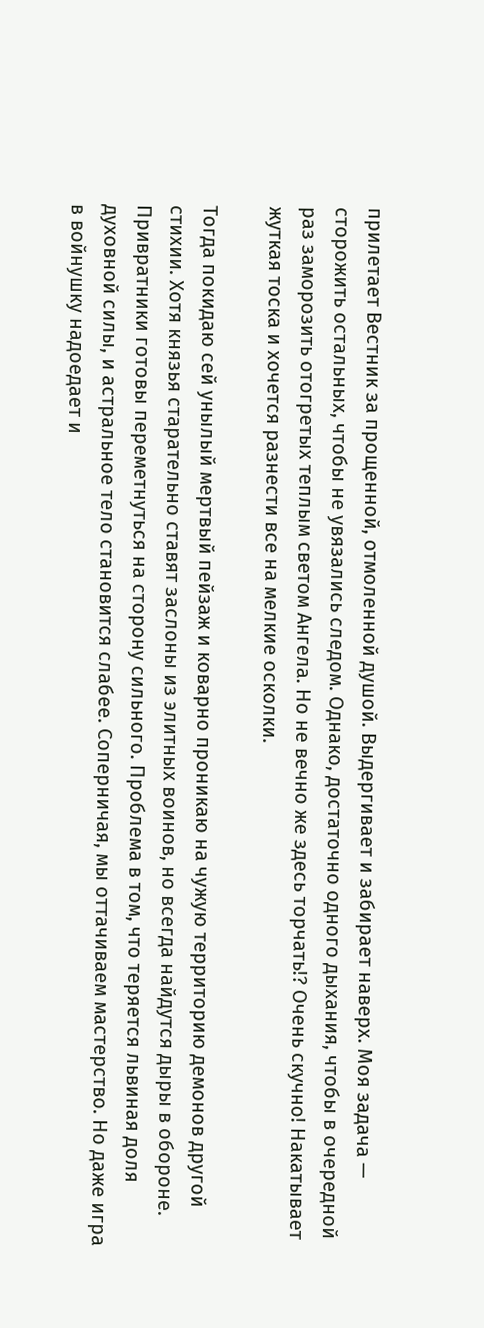прилетает Вестник за прощенной, отмоленной душой. Выдергивает и забирает наверх. Моя задача — сторожить остальных, чтобы не увязались следом. Однако, достаточно одного дыхания, чтобы в очередной раз заморозить отогретых теплым светом Ангела. Но не вечно же здесь торчать!? Очень скучно! Накатывает жуткая тоска и хочется разнести все на мелкие осколки.

Тогда покидаю сей унылый мертвый пейзаж и коварно проникаю на чужую территорию демонов другой стихии. Хотя князья старательно ставят заслоны из элитных воинов, но всегда найдутся дыры в обороне. Привратники готовы переметнуться на сторону сильного. Проблема в том, что теряется львиная доля духовной силы, и астральное тело становится слабее. Соперничая, мы оттачиваем мастерство. Но даже игра в войнушку надоедает и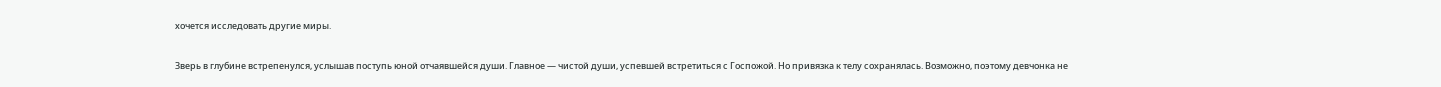хочется исследовать другие миры.

Зверь в глубине встрепенулся, услышав поступь юной отчаявшейся души. Главное — чистой души, успевшей встретиться с Госпожой. Но привязка к телу сохранялась. Возможно, поэтому девчонка не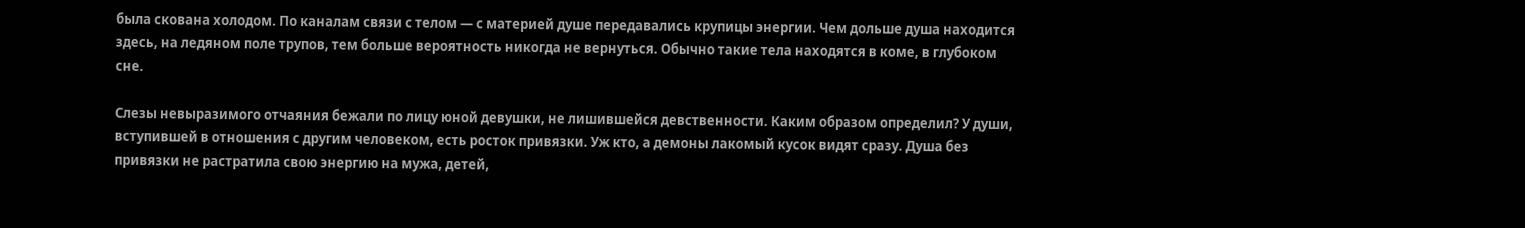была скована холодом. По каналам связи с телом — с материей душе передавались крупицы энергии. Чем дольше душа находится здесь, на ледяном поле трупов, тем больше вероятность никогда не вернуться. Обычно такие тела находятся в коме, в глубоком сне.

Слезы невыразимого отчаяния бежали по лицу юной девушки, не лишившейся девственности. Каким образом определил? У души, вступившей в отношения с другим человеком, есть росток привязки. Уж кто, а демоны лакомый кусок видят сразу. Душа без привязки не растратила свою энергию на мужа, детей,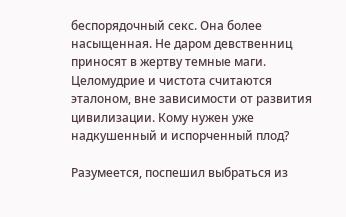беспорядочный секс. Она более насыщенная. Не даром девственниц приносят в жертву темные маги. Целомудрие и чистота считаются эталоном, вне зависимости от развития цивилизации. Кому нужен уже надкушенный и испорченный плод?

Разумеется, поспешил выбраться из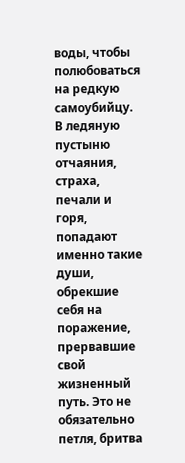воды, чтобы полюбоваться на редкую самоубийцу. В ледяную пустыню отчаяния, страха, печали и горя, попадают именно такие души, обрекшие себя на поражение, прервавшие свой жизненный путь. Это не обязательно петля, бритва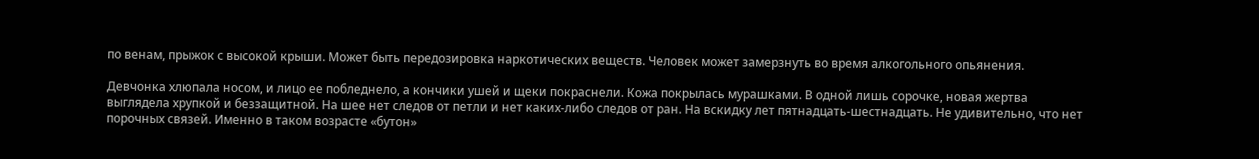по венам, прыжок с высокой крыши. Может быть передозировка наркотических веществ. Человек может замерзнуть во время алкогольного опьянения.

Девчонка хлюпала носом, и лицо ее побледнело, а кончики ушей и щеки покраснели. Кожа покрылась мурашками. В одной лишь сорочке, новая жертва выглядела хрупкой и беззащитной. На шее нет следов от петли и нет каких-либо следов от ран. На вскидку лет пятнадцать-шестнадцать. Не удивительно, что нет порочных связей. Именно в таком возрасте «бутон»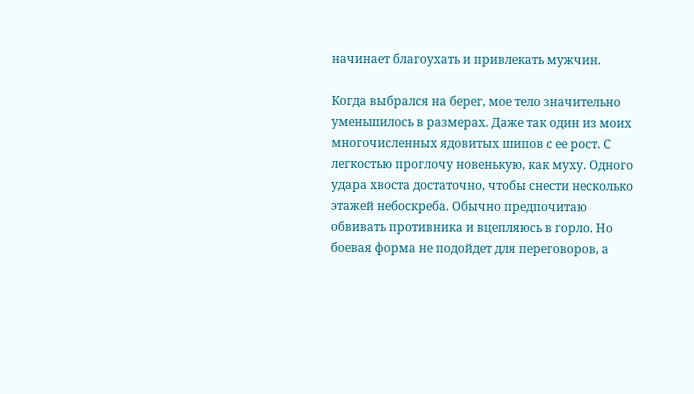начинает благоухать и привлекать мужчин.

Когда выбрался на берег, мое тело значительно уменьшилось в размерах. Даже так один из моих многочисленных ядовитых шипов с ее рост. С легкостью проглочу новенькую, как муху. Одного удара хвоста достаточно, чтобы снести несколько этажей небоскреба. Обычно предпочитаю обвивать противника и вцепляюсь в горло. Но боевая форма не подойдет для переговоров, а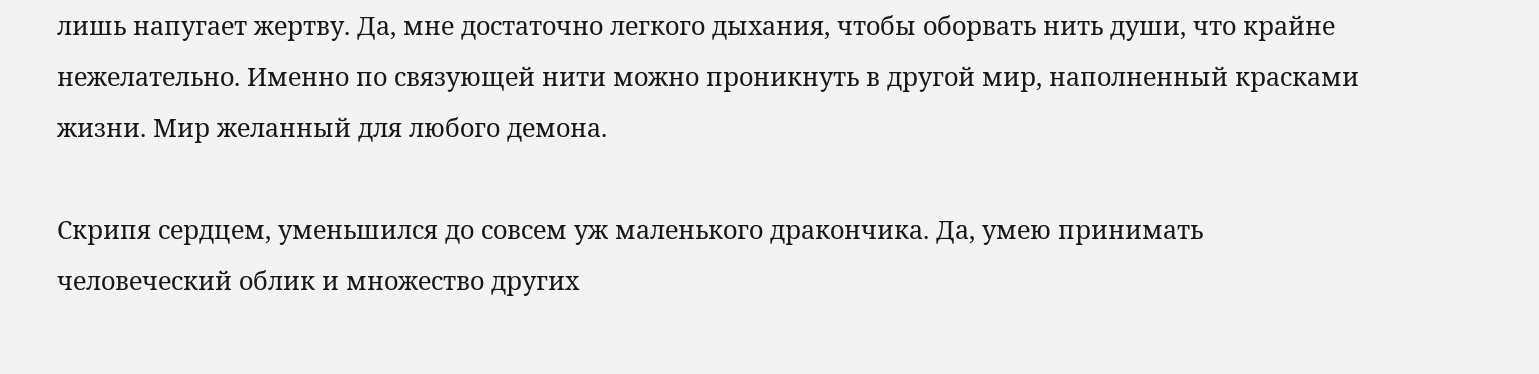лишь напугает жертву. Да, мне достаточно легкого дыхания, чтобы оборвать нить души, что крайне нежелательно. Именно по связующей нити можно проникнуть в другой мир, наполненный красками жизни. Мир желанный для любого демона.

Скрипя сердцем, уменьшился до совсем уж маленького дракончика. Да, умею принимать человеческий облик и множество других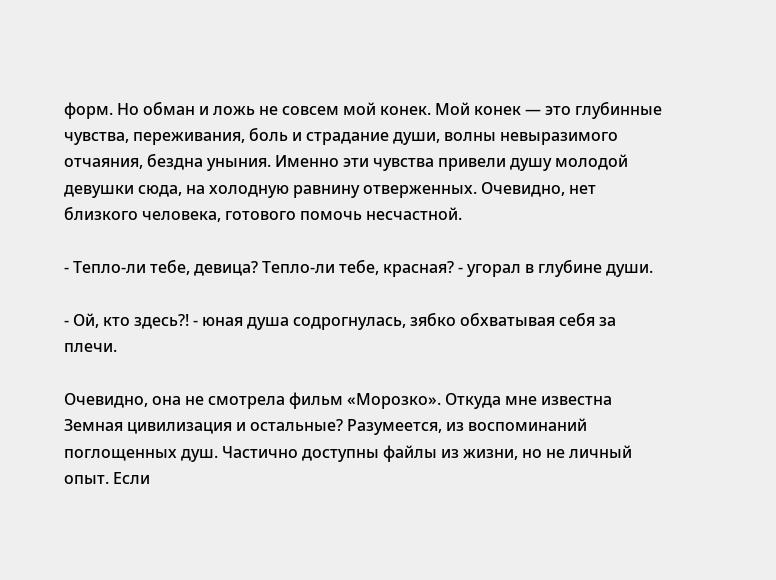форм. Но обман и ложь не совсем мой конек. Мой конек — это глубинные чувства, переживания, боль и страдание души, волны невыразимого отчаяния, бездна уныния. Именно эти чувства привели душу молодой девушки сюда, на холодную равнину отверженных. Очевидно, нет близкого человека, готового помочь несчастной.

- Тепло-ли тебе, девица? Тепло-ли тебе, красная? - угорал в глубине души.

- Ой, кто здесь?! - юная душа содрогнулась, зябко обхватывая себя за плечи.

Очевидно, она не смотрела фильм «Морозко». Откуда мне известна Земная цивилизация и остальные? Разумеется, из воспоминаний поглощенных душ. Частично доступны файлы из жизни, но не личный опыт. Если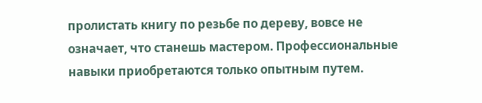пролистать книгу по резьбе по дереву, вовсе не означает, что станешь мастером. Профессиональные навыки приобретаются только опытным путем.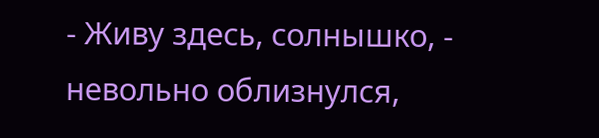- Живу здесь, солнышко, - невольно облизнулся,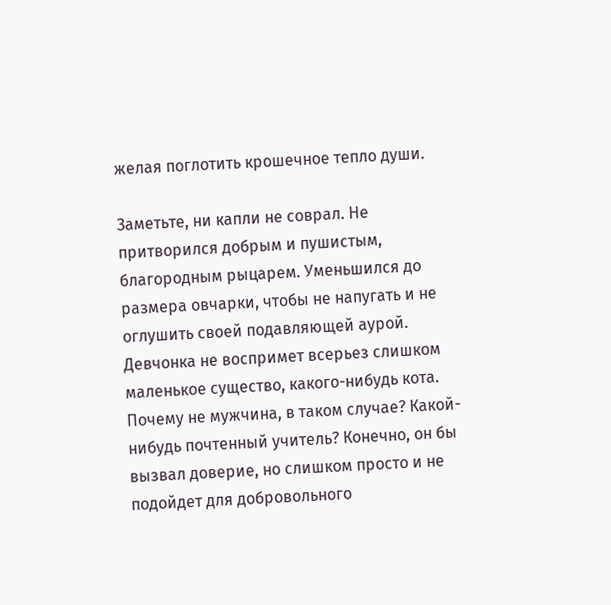желая поглотить крошечное тепло души.

Заметьте, ни капли не соврал. Не притворился добрым и пушистым, благородным рыцарем. Уменьшился до размера овчарки, чтобы не напугать и не оглушить своей подавляющей аурой. Девчонка не воспримет всерьез слишком маленькое существо, какого-нибудь кота. Почему не мужчина, в таком случае? Какой-нибудь почтенный учитель? Конечно, он бы вызвал доверие, но слишком просто и не подойдет для добровольного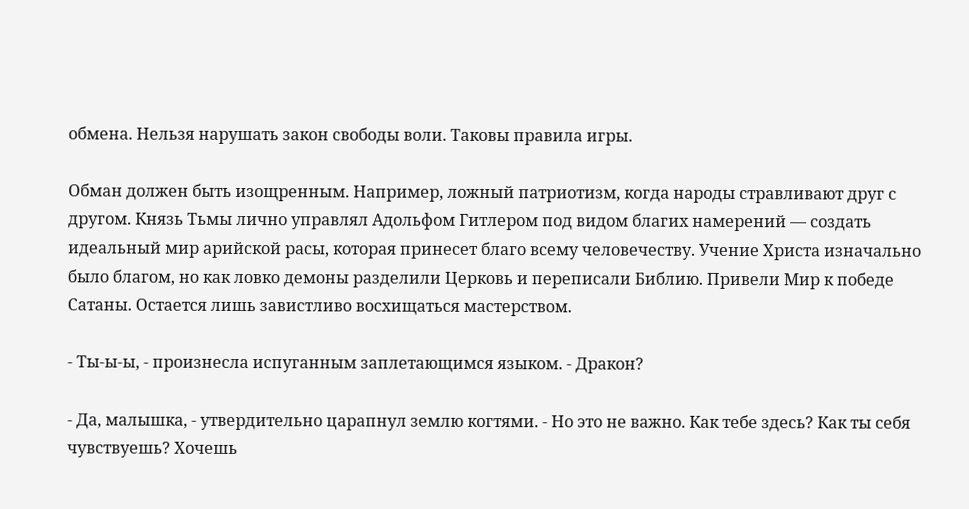обмена. Нельзя нарушать закон свободы воли. Таковы правила игры.

Обман должен быть изощренным. Например, ложный патриотизм, когда народы стравливают друг с другом. Князь Тьмы лично управлял Адольфом Гитлером под видом благих намерений — создать идеальный мир арийской расы, которая принесет благо всему человечеству. Учение Христа изначально было благом, но как ловко демоны разделили Церковь и переписали Библию. Привели Мир к победе Сатаны. Остается лишь завистливо восхищаться мастерством.

- Ты-ы-ы, - произнесла испуганным заплетающимся языком. - Дракон?

- Да, малышка, - утвердительно царапнул землю когтями. - Но это не важно. Как тебе здесь? Как ты себя чувствуешь? Хочешь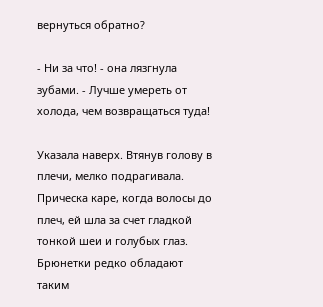вернуться обратно?

- Ни за что! - она лязгнула зубами. - Лучше умереть от холода, чем возвращаться туда!

Указала наверх. Втянув голову в плечи, мелко подрагивала. Прическа каре, когда волосы до плеч, ей шла за счет гладкой тонкой шеи и голубых глаз. Брюнетки редко обладают таким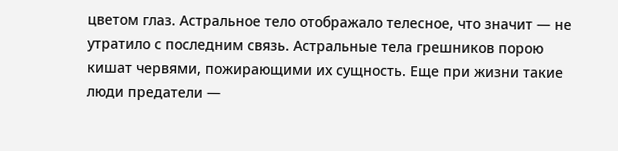цветом глаз. Астральное тело отображало телесное, что значит — не утратило с последним связь. Астральные тела грешников порою кишат червями, пожирающими их сущность. Еще при жизни такие люди предатели —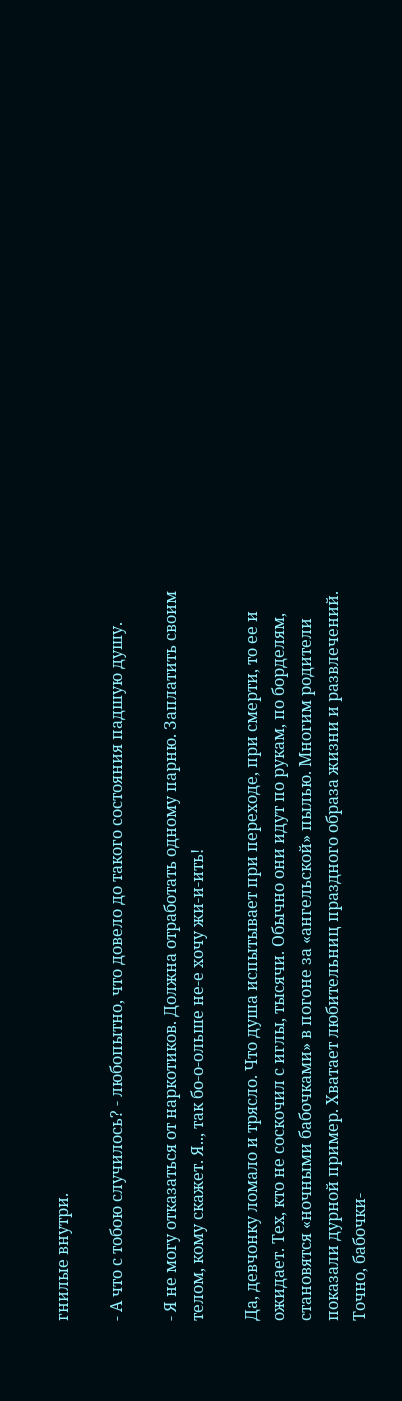гнилые внутри.

- А что с тобою случилось? - любопытно, что довело до такого состояния падшую душу.

- Я не могу отказаться от наркотиков. Должна отработать одному парню. Заплатить своим телом, кому скажет. Я.., так бо-о-ольше не-е хочу жи-и-ить!

Да, девчонку ломало и трясло. Что душа испытывает при переходе, при смерти, то ее и ожидает. Тех, кто не соскочил с иглы, тысячи. Обычно они идут по рукам, по борделям, становятся «ночными бабочками» в погоне за «ангельской» пылью. Многим родители показали дурной пример. Хватает любительниц праздного образа жизни и развлечений. Точно, бабочки-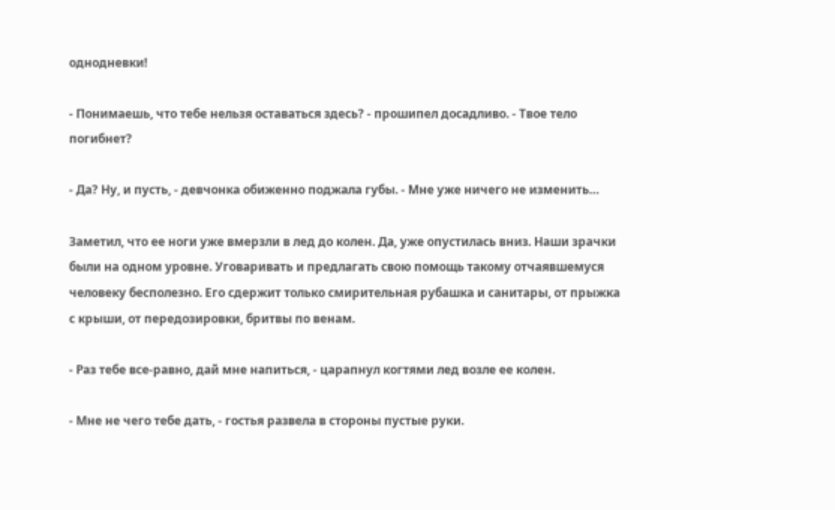однодневки!

- Понимаешь, что тебе нельзя оставаться здесь? - прошипел досадливо. - Твое тело погибнет?

- Да? Ну, и пусть, - девчонка обиженно поджала губы. - Мне уже ничего не изменить…

Заметил, что ее ноги уже вмерзли в лед до колен. Да, уже опустилась вниз. Наши зрачки были на одном уровне. Уговаривать и предлагать свою помощь такому отчаявшемуся человеку бесполезно. Его сдержит только смирительная рубашка и санитары, от прыжка с крыши, от передозировки, бритвы по венам.

- Раз тебе все-равно, дай мне напиться, - царапнул когтями лед возле ее колен.

- Мне не чего тебе дать, - гостья развела в стороны пустые руки.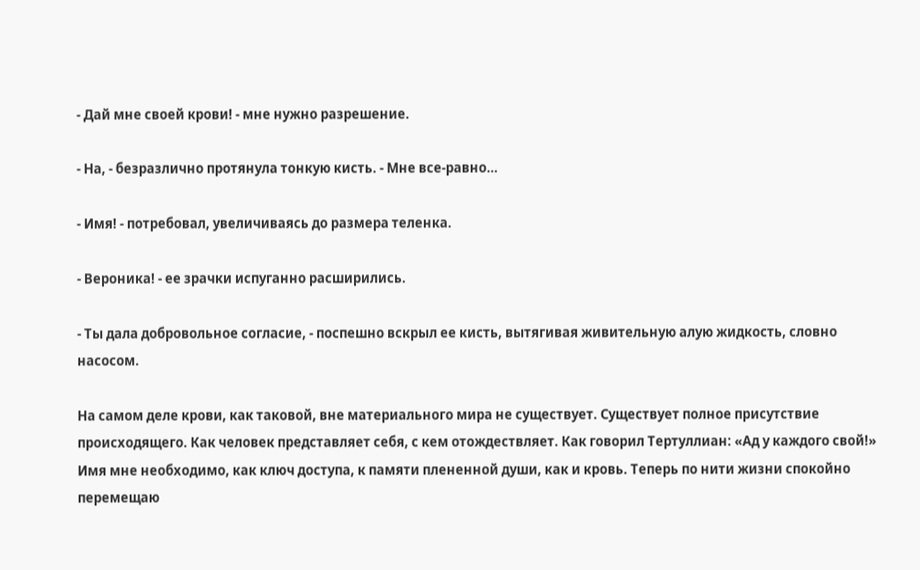- Дай мне своей крови! - мне нужно разрешение.

- На, - безразлично протянула тонкую кисть. - Мне все-равно…

- Имя! - потребовал, увеличиваясь до размера теленка.

- Вероника! - ее зрачки испуганно расширились.

- Ты дала добровольное согласие, - поспешно вскрыл ее кисть, вытягивая живительную алую жидкость, словно насосом.

На самом деле крови, как таковой, вне материального мира не существует. Существует полное присутствие происходящего. Как человек представляет себя, с кем отождествляет. Как говорил Тертуллиан: «Ад у каждого свой!» Имя мне необходимо, как ключ доступа, к памяти плененной души, как и кровь. Теперь по нити жизни спокойно перемещаю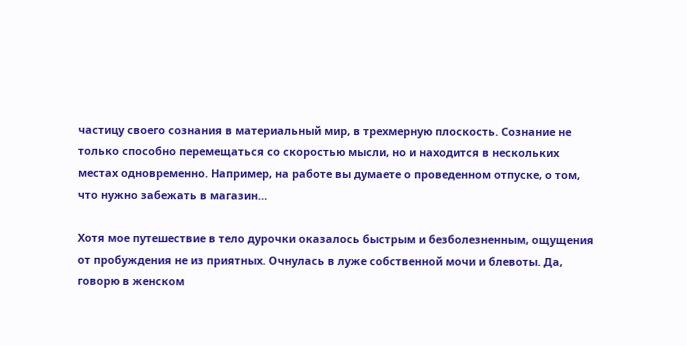частицу своего сознания в материальный мир, в трехмерную плоскость. Сознание не только способно перемещаться со скоростью мысли, но и находится в нескольких местах одновременно. Например, на работе вы думаете о проведенном отпуске, о том, что нужно забежать в магазин…

Хотя мое путешествие в тело дурочки оказалось быстрым и безболезненным, ощущения от пробуждения не из приятных. Очнулась в луже собственной мочи и блевоты. Да, говорю в женском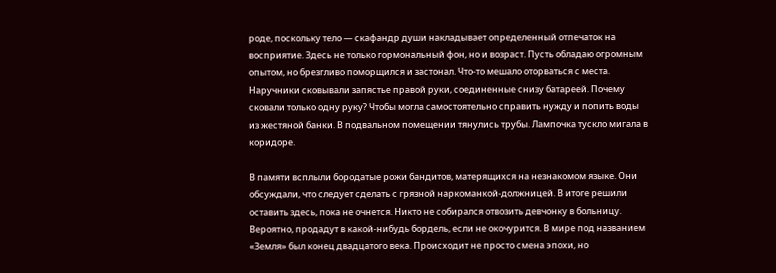роде, поскольку тело — скафандр души накладывает определенный отпечаток на восприятие. Здесь не только гормональный фон, но и возраст. Пусть обладаю огромным опытом, но брезгливо поморщился и застонал. Что-то мешало оторваться с места. Наручники сковывали запястье правой руки, соединенные снизу батареей. Почему сковали только одну руку? Чтобы могла самостоятельно справить нужду и попить воды из жестяной банки. В подвальном помещении тянулись трубы. Лампочка тускло мигала в коридоре.

В памяти всплыли бородатые рожи бандитов, матерящихся на незнакомом языке. Они обсуждали, что следует сделать с грязной наркоманкой-должницей. В итоге решили оставить здесь, пока не очнется. Никто не собирался отвозить девчонку в больницу. Вероятно, продадут в какой-нибудь бордель, если не окочурится. В мире под названием «Земля» был конец двадцатого века. Происходит не просто смена эпохи, но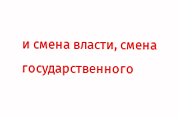и смена власти, смена государственного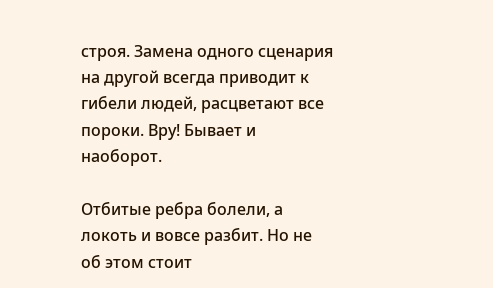строя. Замена одного сценария на другой всегда приводит к гибели людей, расцветают все пороки. Вру! Бывает и наоборот.

Отбитые ребра болели, а локоть и вовсе разбит. Но не об этом стоит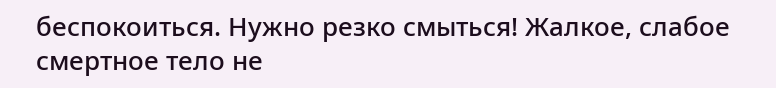беспокоиться. Нужно резко смыться! Жалкое, слабое смертное тело не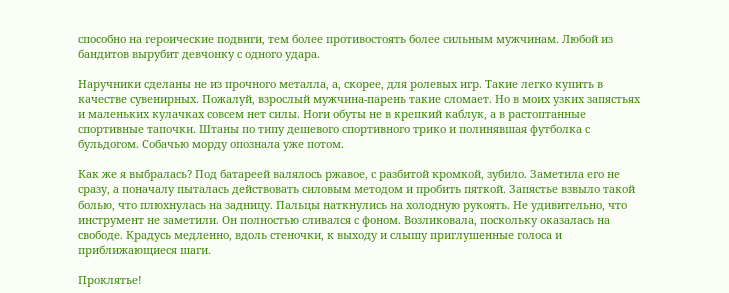способно на героические подвиги, тем более противостоять более сильным мужчинам. Любой из бандитов вырубит девчонку с одного удара.

Наручники сделаны не из прочного металла, а, скорее, для ролевых игр. Такие легко купить в качестве сувенирных. Пожалуй, взрослый мужчина-парень такие сломает. Но в моих узких запястьях и маленьких кулачках совсем нет силы. Ноги обуты не в крепкий каблук, а в растоптанные спортивные тапочки. Штаны по типу дешевого спортивного трико и полинявшая футболка с бульдогом. Собачью морду опознала уже потом.

Как же я выбралась? Под батареей валялось ржавое, с разбитой кромкой, зубило. Заметила его не сразу, а поначалу пыталась действовать силовым методом и пробить пяткой. Запястье взвыло такой болью, что плюхнулась на задницу. Пальцы наткнулись на холодную рукоять. Не удивительно, что инструмент не заметили. Он полностью сливался с фоном. Возликовала, поскольку оказалась на свободе. Крадусь медленно, вдоль стеночки, к выходу и слышу приглушенные голоса и приближающиеся шаги.

Проклятье!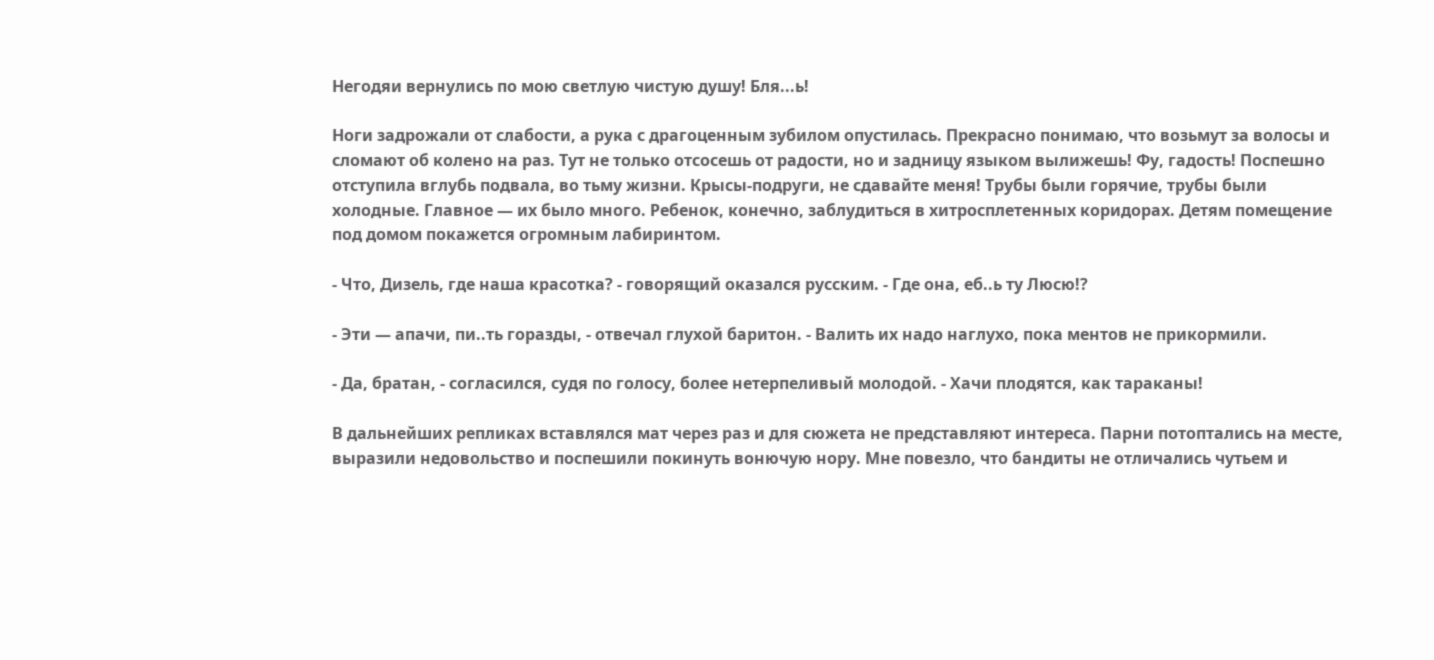Негодяи вернулись по мою светлую чистую душу! Бля...ь!

Ноги задрожали от слабости, а рука с драгоценным зубилом опустилась. Прекрасно понимаю, что возьмут за волосы и сломают об колено на раз. Тут не только отсосешь от радости, но и задницу языком вылижешь! Фу, гадость! Поспешно отступила вглубь подвала, во тьму жизни. Крысы-подруги, не сдавайте меня! Трубы были горячие, трубы были холодные. Главное — их было много. Ребенок, конечно, заблудиться в хитросплетенных коридорах. Детям помещение под домом покажется огромным лабиринтом.

- Что, Дизель, где наша красотка? - говорящий оказался русским. - Где она, еб..ь ту Люсю!?

- Эти — апачи, пи..ть горазды, - отвечал глухой баритон. - Валить их надо наглухо, пока ментов не прикормили.

- Да, братан, - согласился, судя по голосу, более нетерпеливый молодой. - Хачи плодятся, как тараканы!

В дальнейших репликах вставлялся мат через раз и для сюжета не представляют интереса. Парни потоптались на месте, выразили недовольство и поспешили покинуть вонючую нору. Мне повезло, что бандиты не отличались чутьем и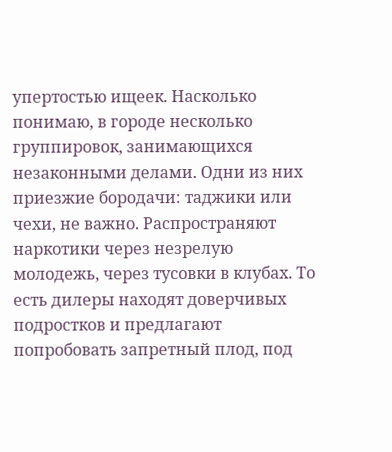упертостью ищеек. Насколько понимаю, в городе несколько группировок, занимающихся незаконными делами. Одни из них приезжие бородачи: таджики или чехи, не важно. Распространяют наркотики через незрелую молодежь, через тусовки в клубах. То есть дилеры находят доверчивых подростков и предлагают попробовать запретный плод, под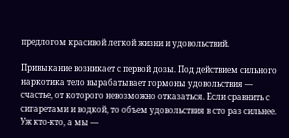предлогом красивой легкой жизни и удовольствий.

Привыкание возникает с первой дозы. Под действием сильного наркотика тело вырабатывает гормоны удовольствия — счастье, от которого невозможно отказаться. Если сравнить с сигаретами и водкой, то объем удовольствия в сто раз сильнее. Уж кто-кто, а мы —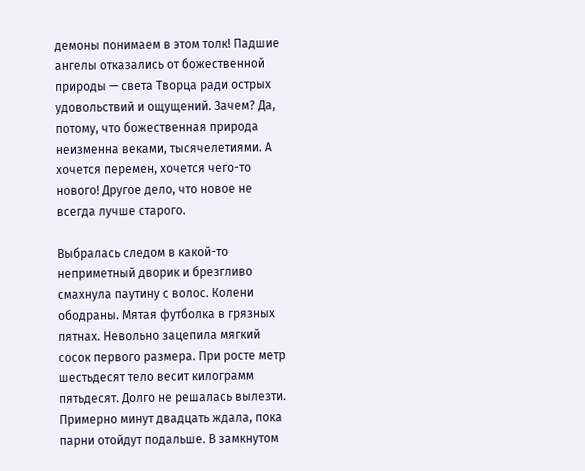демоны понимаем в этом толк! Падшие ангелы отказались от божественной природы — света Творца ради острых удовольствий и ощущений. Зачем? Да, потому, что божественная природа неизменна веками, тысячелетиями. А хочется перемен, хочется чего-то нового! Другое дело, что новое не всегда лучше старого.

Выбралась следом в какой-то неприметный дворик и брезгливо смахнула паутину с волос. Колени ободраны. Мятая футболка в грязных пятнах. Невольно зацепила мягкий сосок первого размера. При росте метр шестьдесят тело весит килограмм пятьдесят. Долго не решалась вылезти. Примерно минут двадцать ждала, пока парни отойдут подальше. В замкнутом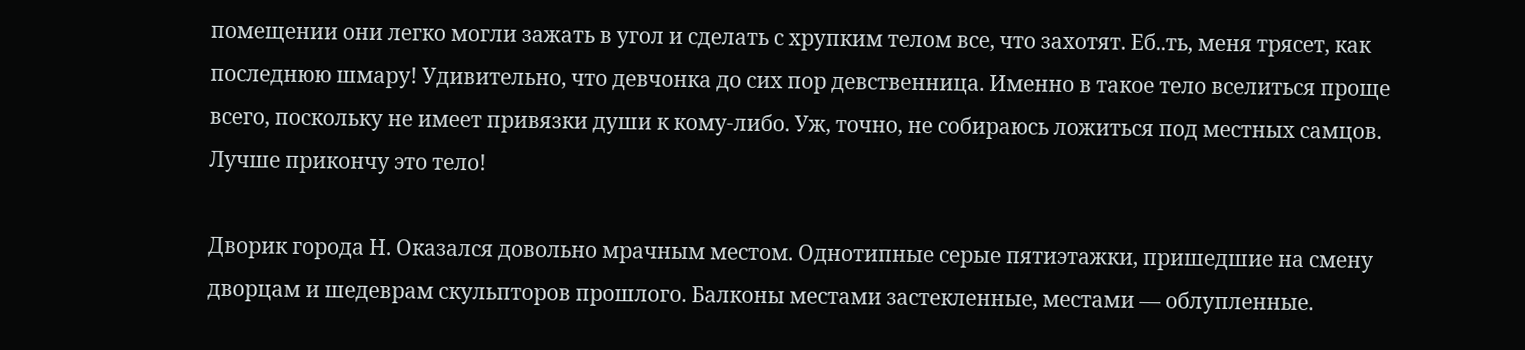помещении они легко могли зажать в угол и сделать с хрупким телом все, что захотят. Еб..ть, меня трясет, как последнюю шмару! Удивительно, что девчонка до сих пор девственница. Именно в такое тело вселиться проще всего, поскольку не имеет привязки души к кому-либо. Уж, точно, не собираюсь ложиться под местных самцов. Лучше прикончу это тело!

Дворик города Н. Оказался довольно мрачным местом. Однотипные серые пятиэтажки, пришедшие на смену дворцам и шедеврам скульпторов прошлого. Балконы местами застекленные, местами — облупленные.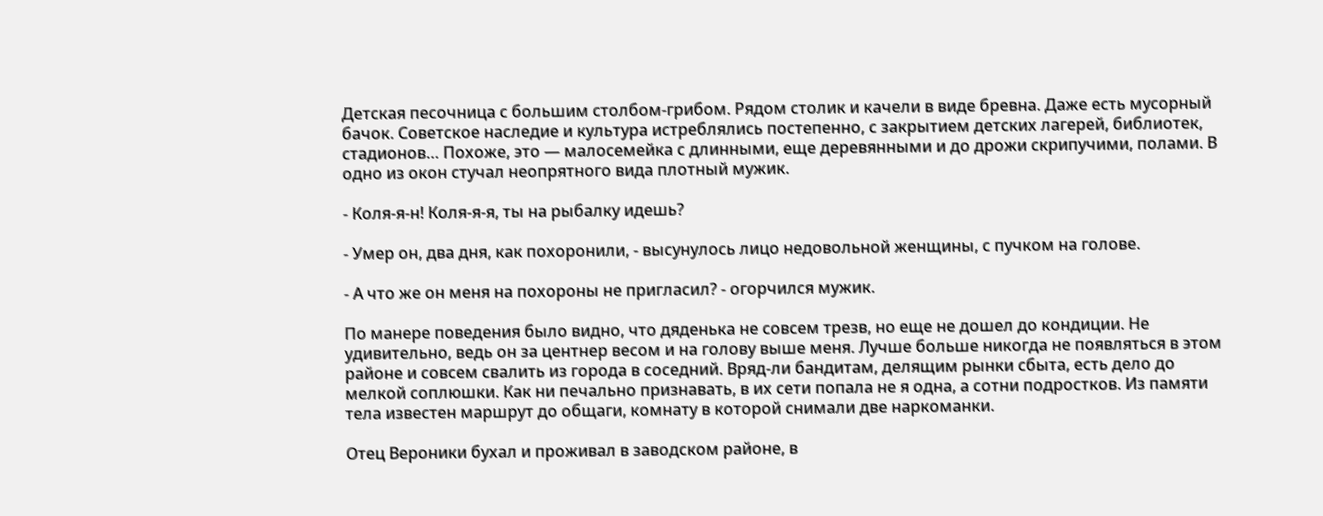Детская песочница с большим столбом-грибом. Рядом столик и качели в виде бревна. Даже есть мусорный бачок. Советское наследие и культура истреблялись постепенно, с закрытием детских лагерей, библиотек, стадионов… Похоже, это — малосемейка с длинными, еще деревянными и до дрожи скрипучими, полами. В одно из окон стучал неопрятного вида плотный мужик.

- Коля-я-н! Коля-я-я, ты на рыбалку идешь?

- Умер он, два дня, как похоронили, - высунулось лицо недовольной женщины, с пучком на голове.

- А что же он меня на похороны не пригласил? - огорчился мужик.

По манере поведения было видно, что дяденька не совсем трезв, но еще не дошел до кондиции. Не удивительно, ведь он за центнер весом и на голову выше меня. Лучше больше никогда не появляться в этом районе и совсем свалить из города в соседний. Вряд-ли бандитам, делящим рынки сбыта, есть дело до мелкой соплюшки. Как ни печально признавать, в их сети попала не я одна, а сотни подростков. Из памяти тела известен маршрут до общаги, комнату в которой снимали две наркоманки.

Отец Вероники бухал и проживал в заводском районе, в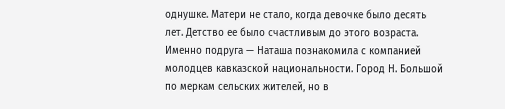однушке. Матери не стало, когда девочке было десять лет. Детство ее было счастливым до этого возраста. Именно подруга — Наташа познакомила с компанией молодцев кавказской национальности. Город Н. Большой по меркам сельских жителей, но в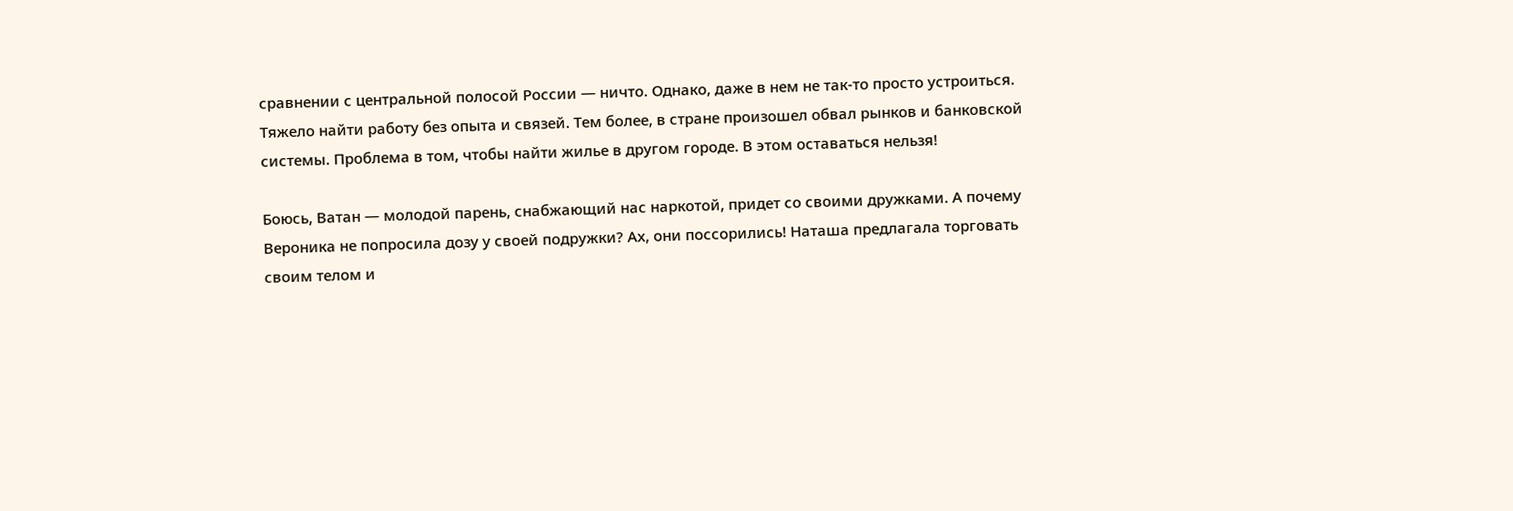сравнении с центральной полосой России — ничто. Однако, даже в нем не так-то просто устроиться. Тяжело найти работу без опыта и связей. Тем более, в стране произошел обвал рынков и банковской системы. Проблема в том, чтобы найти жилье в другом городе. В этом оставаться нельзя!

Боюсь, Ватан — молодой парень, снабжающий нас наркотой, придет со своими дружками. А почему Вероника не попросила дозу у своей подружки? Ах, они поссорились! Наташа предлагала торговать своим телом и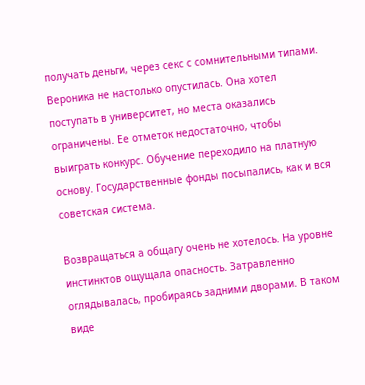получать деньги, через секс с сомнительными типами. Вероника не настолько опустилась. Она хотел поступать в университет, но места оказались ограничены. Ее отметок недостаточно, чтобы выиграть конкурс. Обучение переходило на платную основу. Государственные фонды посыпались, как и вся советская система.

Возвращаться а общагу очень не хотелось. На уровне инстинктов ощущала опасность. Затравленно оглядывалась, пробираясь задними дворами. В таком виде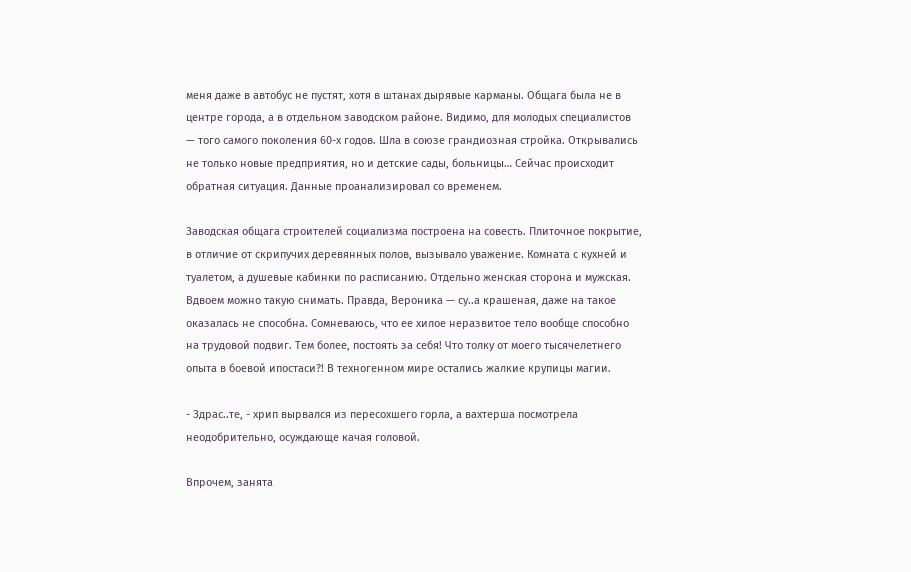меня даже в автобус не пустят, хотя в штанах дырявые карманы. Общага была не в центре города, а в отдельном заводском районе. Видимо, для молодых специалистов — того самого поколения 60-х годов. Шла в союзе грандиозная стройка. Открывались не только новые предприятия, но и детские сады, больницы… Сейчас происходит обратная ситуация. Данные проанализировал со временем.

Заводская общага строителей социализма построена на совесть. Плиточное покрытие, в отличие от скрипучих деревянных полов, вызывало уважение. Комната с кухней и туалетом, а душевые кабинки по расписанию. Отдельно женская сторона и мужская. Вдвоем можно такую снимать. Правда, Вероника — су..а крашеная, даже на такое оказалась не способна. Сомневаюсь, что ее хилое неразвитое тело вообще способно на трудовой подвиг. Тем более, постоять за себя! Что толку от моего тысячелетнего опыта в боевой ипостаси?! В техногенном мире остались жалкие крупицы магии.

- Здрас..те, - хрип вырвался из пересохшего горла, а вахтерша посмотрела неодобрительно, осуждающе качая головой.

Впрочем, занята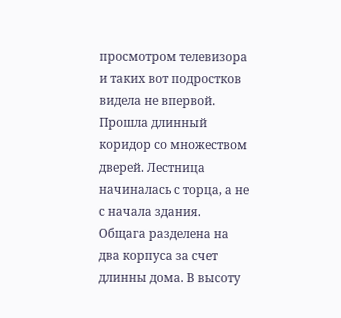просмотром телевизора и таких вот подростков видела не впервой. Прошла длинный коридор со множеством дверей. Лестница начиналась с торца, а не с начала здания. Общага разделена на два корпуса за счет длинны дома. В высоту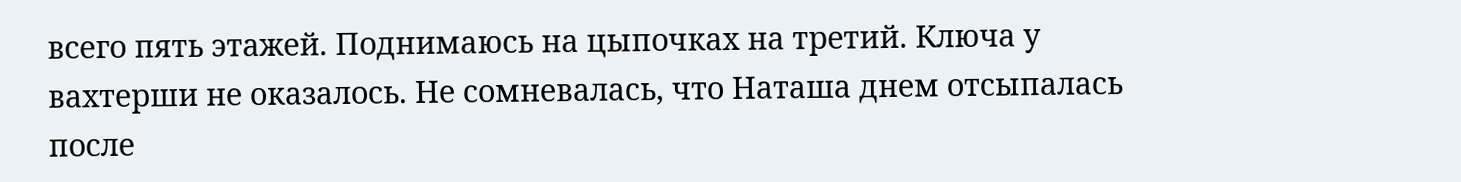всего пять этажей. Поднимаюсь на цыпочках на третий. Ключа у вахтерши не оказалось. Не сомневалась, что Наташа днем отсыпалась после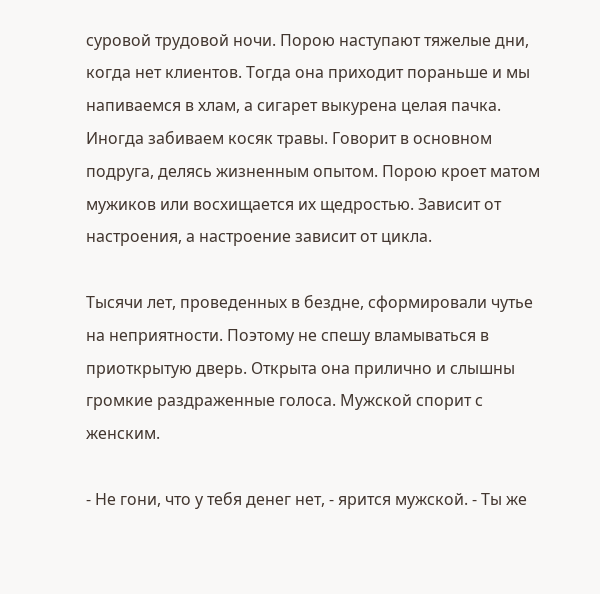суровой трудовой ночи. Порою наступают тяжелые дни, когда нет клиентов. Тогда она приходит пораньше и мы напиваемся в хлам, а сигарет выкурена целая пачка. Иногда забиваем косяк травы. Говорит в основном подруга, делясь жизненным опытом. Порою кроет матом мужиков или восхищается их щедростью. Зависит от настроения, а настроение зависит от цикла.

Тысячи лет, проведенных в бездне, сформировали чутье на неприятности. Поэтому не спешу вламываться в приоткрытую дверь. Открыта она прилично и слышны громкие раздраженные голоса. Мужской спорит с женским.

- Не гони, что у тебя денег нет, - ярится мужской. - Ты же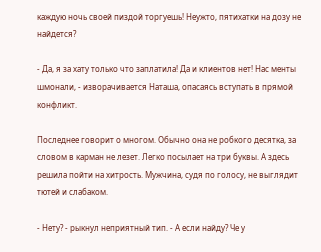каждую ночь своей пиздой торгуешь! Неужто, пятихатки на дозу не найдется?

- Да, я за хату только что заплатила! Да и клиентов нет! Нас менты шмонали, - изворачивается Наташа, опасаясь вступать в прямой конфликт.

Последнее говорит о многом. Обычно она не робкого десятка, за словом в карман не лезет. Легко посылает на три буквы. А здесь решила пойти на хитрость. Мужчина, судя по голосу, не выглядит тютей и слабаком.

- Нету? - рыкнул неприятный тип. - А если найду? Че у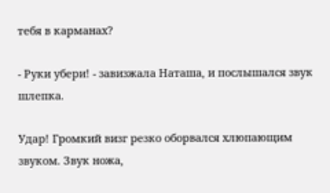тебя в карманах?

- Руки убери! - завизжала Наташа, и послышался звук шлепка.

Удар! Громкий визг резко оборвался хлюпающим звуком. Звук ножа,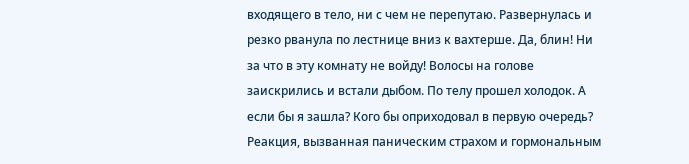входящего в тело, ни с чем не перепутаю. Развернулась и резко рванула по лестнице вниз к вахтерше. Да, блин! Ни за что в эту комнату не войду! Волосы на голове заискрились и встали дыбом. По телу прошел холодок. А если бы я зашла? Кого бы оприходовал в первую очередь? Реакция, вызванная паническим страхом и гормональным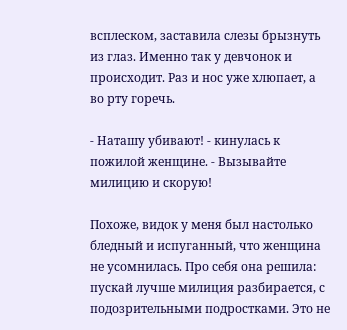всплеском, заставила слезы брызнуть из глаз. Именно так у девчонок и происходит. Раз и нос уже хлюпает, а во рту горечь.

- Наташу убивают! - кинулась к пожилой женщине. - Вызывайте милицию и скорую!

Похоже, видок у меня был настолько бледный и испуганный, что женщина не усомнилась. Про себя она решила: пускай лучше милиция разбирается, с подозрительными подростками. Это не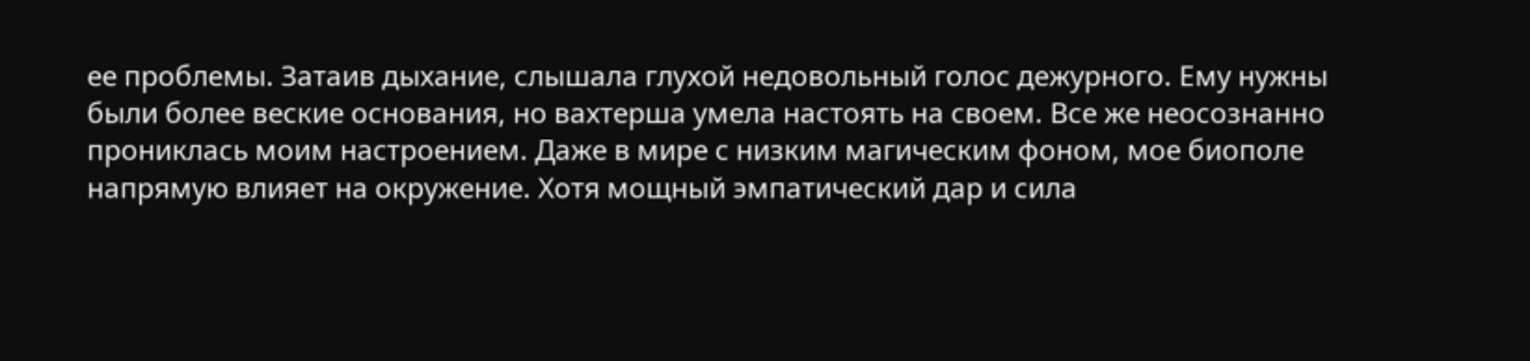ее проблемы. Затаив дыхание, слышала глухой недовольный голос дежурного. Ему нужны были более веские основания, но вахтерша умела настоять на своем. Все же неосознанно прониклась моим настроением. Даже в мире с низким магическим фоном, мое биополе напрямую влияет на окружение. Хотя мощный эмпатический дар и сила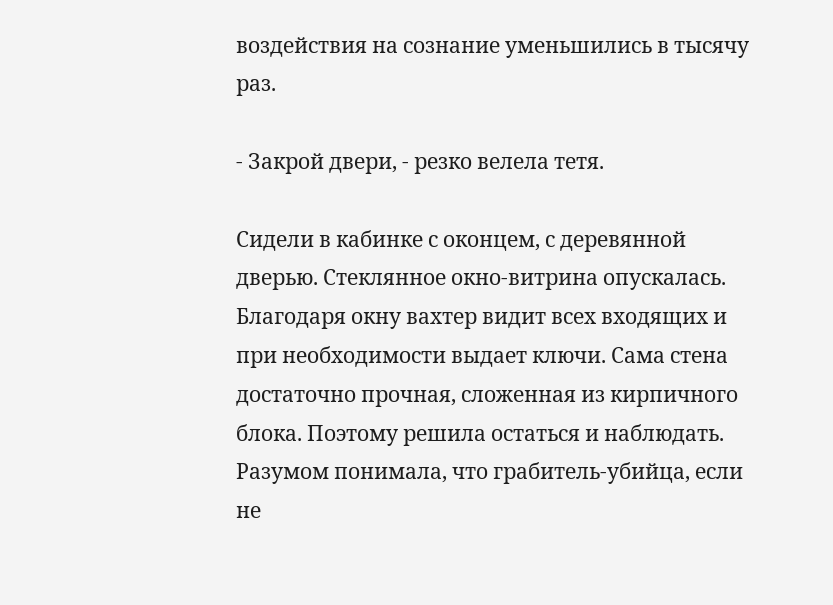воздействия на сознание уменьшились в тысячу раз.

- Закрой двери, - резко велела тетя.

Сидели в кабинке с оконцем, с деревянной дверью. Стеклянное окно-витрина опускалась. Благодаря окну вахтер видит всех входящих и при необходимости выдает ключи. Сама стена достаточно прочная, сложенная из кирпичного блока. Поэтому решила остаться и наблюдать. Разумом понимала, что грабитель-убийца, если не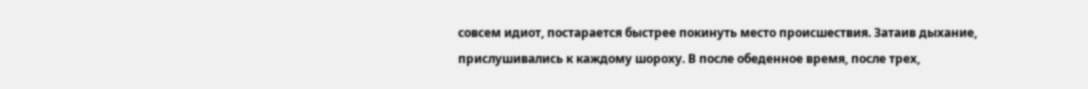совсем идиот, постарается быстрее покинуть место происшествия. Затаив дыхание, прислушивались к каждому шороху. В после обеденное время, после трех,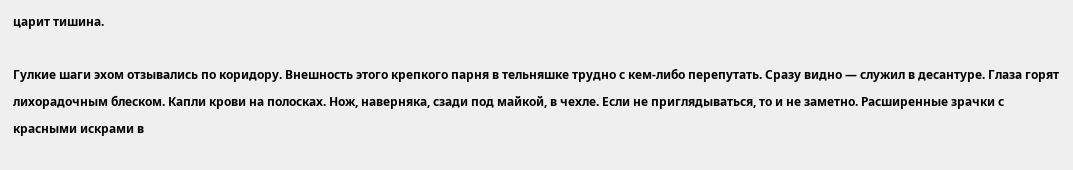царит тишина.

Гулкие шаги эхом отзывались по коридору. Внешность этого крепкого парня в тельняшке трудно с кем-либо перепутать. Сразу видно — служил в десантуре. Глаза горят лихорадочным блеском. Капли крови на полосках. Нож, наверняка, сзади под майкой, в чехле. Если не приглядываться, то и не заметно. Расширенные зрачки с красными искрами в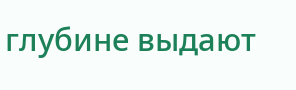глубине выдают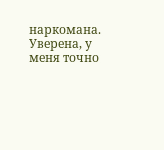наркомана. Уверена, у меня точно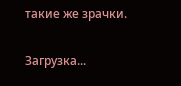такие же зрачки.

Загрузка...